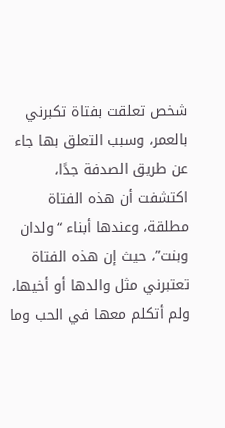شخص تعلقت بفتاة تكبرني بالعمر، وسبب التعلق بها جاء عن طريق الصدفة جدًا، اكتشفت أن هذه الفتاة مطلقة، وعندها أبناء “ولدان وبنت”، حيث إن هذه الفتاة تعتبرني مثل والدها أو أخيها، ولم أتكلم معها في الحب وما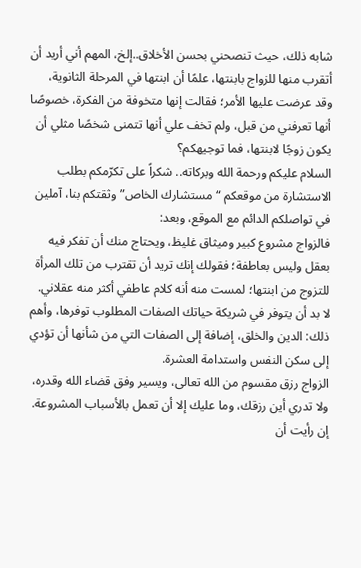شابه ذلك، حيث تنصحني بحسن الأخلاق..إلخ، المهم أني أريد أن أتقرب منها للزواج بابنتها، علمًا أن ابنتها في المرحلة الثانوية، وقد عرضت عليها الأمر؛ فقالت إنها متخوفة من الفكرة، خصوصًا أنها تعرفني من قبل، ولم تخف علي أنها تتمنى شخصًا مثلي أن يكون زوجًا لابنتها، فما توجيهكم؟
السلام عليكم ورحمة الله وبركاته.. شكراً على تكرّمكم بطلب الاستشارة من موقعكم “مستشارك الخاص” وثقتكم بنا، آملين في تواصلكم الدائم مع الموقع، وبعد:
فالزواج مشروع كبير وميثاق غليظ، ويحتاج منك أن تفكر فيه بعقل وليس بعاطفة؛ فقولك إنك تريد أن تقترب من تلك المرأة للتزوج من ابنتها؛ لمست منه أنه كلام عاطفي أكثر منه عقلاني.
لا بد أن يتوفر في شريكة حياتك الصفات المطلوب توفرها، وأهم ذلك: الدين والخلق، إضافة إلى الصفات التي من شأنها أن تؤدي إلى سكن النفس واستدامة العشرة.
الزواج رزق مقسوم من الله تعالى، ويسير وفق قضاء الله وقدره، ولا تدري أين رزقك، وما عليك إلا أن تعمل بالأسباب المشروعة.
إن رأيت أن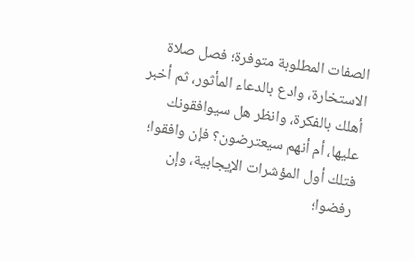الصفات المطلوبة متوفرة؛ فصل صلاة الاستخارة، وادع بالدعاء المأثور، ثم أخبر أهلك بالفكرة، وانظر هل سيوافقونك عليها، أم أنهم سيعترضون؟ فإن وافقوا؛ فتلك أول المؤشرات الإيجابية، وإن رفضوا؛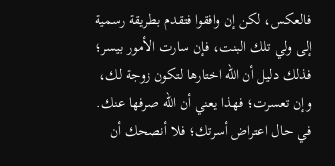فالعكس، لكن إن وافقوا فتقدم بطريقة رسمية إلى ولي تلك البنت، فإن سارت الأمور بيسر؛ فذلك دليل أن الله اختارها لتكون زوجة لك، وإن تعسرت؛ فهذا يعني أن الله صرفها عنك.
في حال اعتراض أسرتك؛ فلا أنصحك أن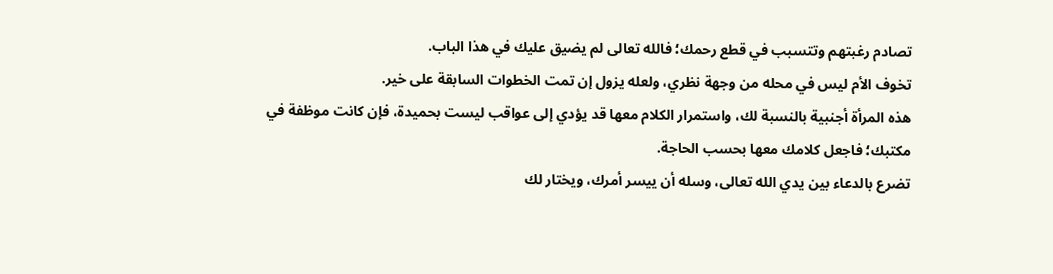تصادم رغبتهم وتتسبب في قطع رحمك؛ فالله تعالى لم يضيق عليك في هذا الباب.
تخوف الأم ليس في محله من وجهة نظري، ولعله يزول إن تمت الخطوات السابقة على خير.
هذه المرأة أجنبية بالنسبة لك، واستمرار الكلام معها قد يؤدي إلى عواقب ليست بحميدة، فإن كانت موظفة في مكتبك؛ فاجعل كلامك معها بحسب الحاجة.
تضرع بالدعاء بين يدي الله تعالى، وسله أن ييسر أمرك، ويختار لك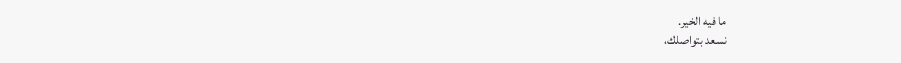ما فيه الخير.
نسعد بتواصلك،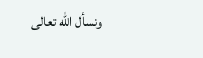ونسأل الله تعالى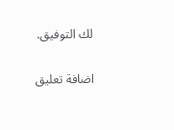لك التوفيق.


اضافة تعليق